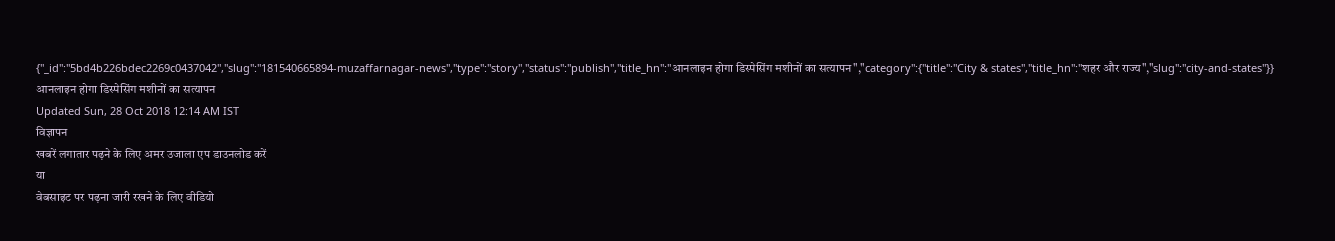{"_id":"5bd4b226bdec2269c0437042","slug":"181540665894-muzaffarnagar-news","type":"story","status":"publish","title_hn":"आनलाइन होगा डिस्पेसिंग मशीनों का सत्यापन","category":{"title":"City & states","title_hn":"शहर और राज्य","slug":"city-and-states"}}
आनलाइन होगा डिस्पेसिंग मशीनों का सत्यापन
Updated Sun, 28 Oct 2018 12:14 AM IST
विज्ञापन
खबरें लगातार पढ़ने के लिए अमर उजाला एप डाउनलोड करें
या
वेबसाइट पर पढ़ना जारी रखने के लिए वीडियो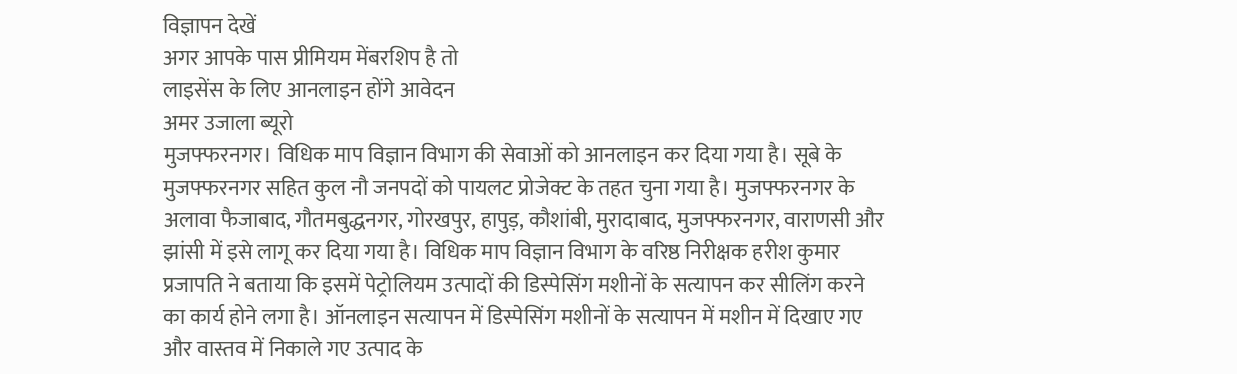विज्ञापन देखें
अगर आपके पास प्रीमियम मेंबरशिप है तो
लाइसेंस के लिए आनलाइन होंगे आवेदन
अमर उजाला ब्यूरो
मुजफ्फरनगर। विधिक माप विज्ञान विभाग की सेवाओं को आनलाइन कर दिया गया है। सूबे के मुजफ्फरनगर सहित कुल नौ जनपदों को पायलट प्रोजेक्ट के तहत चुना गया है। मुजफ्फरनगर के अलावा फैजाबाद, गौतमबुद्धनगर, गोरखपुर, हापुड़, कौशांबी, मुरादाबाद, मुजफ्फरनगर, वाराणसी और झांसी में इसे लागू कर दिया गया है। विधिक माप विज्ञान विभाग के वरिष्ठ निरीक्षक हरीश कुमार प्रजापति ने बताया कि इसमें पेट्रोलियम उत्पादों की डिस्पेसिंग मशीनों के सत्यापन कर सीलिंग करने का कार्य होने लगा है। ऑनलाइन सत्यापन में डिस्पेसिंग मशीनों के सत्यापन में मशीन में दिखाए गए और वास्तव में निकाले गए उत्पाद के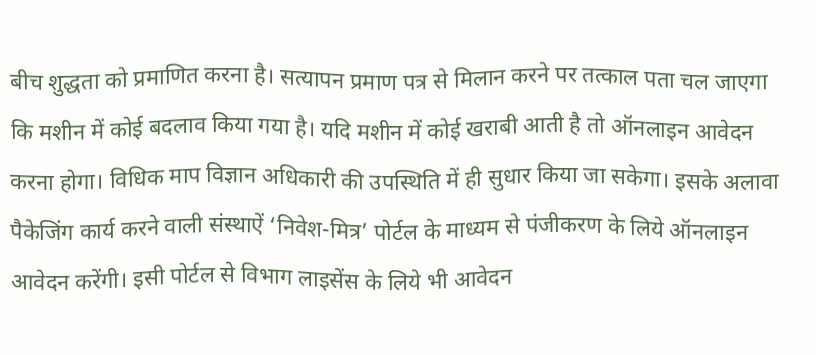बीच शुद्धता को प्रमाणित करना है। सत्यापन प्रमाण पत्र से मिलान करने पर तत्काल पता चल जाएगा कि मशीन में कोई बदलाव किया गया है। यदि मशीन में कोई खराबी आती है तो ऑनलाइन आवेदन करना होगा। विधिक माप विज्ञान अधिकारी की उपस्थिति में ही सुधार किया जा सकेगा। इसके अलावा पैकेजिंग कार्य करने वाली संस्थाऐं ‘निवेश-मित्र’ पोर्टल के माध्यम से पंजीकरण के लिये ऑनलाइन आवेदन करेंगी। इसी पोर्टल से विभाग लाइसेंस के लिये भी आवेदन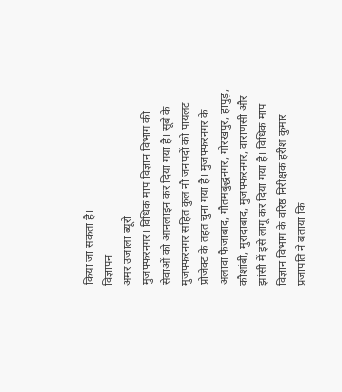किया जा सकता है।
विज्ञापन
अमर उजाला ब्यूरो
मुजफ्फरनगर। विधिक माप विज्ञान विभाग की सेवाओं को आनलाइन कर दिया गया है। सूबे के मुजफ्फरनगर सहित कुल नौ जनपदों को पायलट प्रोजेक्ट के तहत चुना गया है। मुजफ्फरनगर के अलावा फैजाबाद, गौतमबुद्धनगर, गोरखपुर, हापुड़, कौशांबी, मुरादाबाद, मुजफ्फरनगर, वाराणसी और झांसी में इसे लागू कर दिया गया है। विधिक माप विज्ञान विभाग के वरिष्ठ निरीक्षक हरीश कुमार प्रजापति ने बताया कि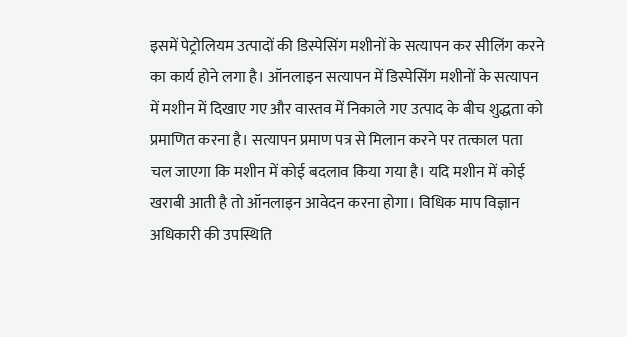इसमें पेट्रोलियम उत्पादों की डिस्पेसिंग मशीनों के सत्यापन कर सीलिंग करने का कार्य होने लगा है। ऑनलाइन सत्यापन में डिस्पेसिंग मशीनों के सत्यापन में मशीन में दिखाए गए और वास्तव में निकाले गए उत्पाद के बीच शुद्धता को प्रमाणित करना है। सत्यापन प्रमाण पत्र से मिलान करने पर तत्काल पता चल जाएगा कि मशीन में कोई बदलाव किया गया है। यदि मशीन में कोई खराबी आती है तो ऑनलाइन आवेदन करना होगा। विधिक माप विज्ञान अधिकारी की उपस्थिति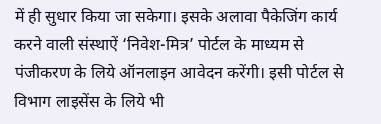में ही सुधार किया जा सकेगा। इसके अलावा पैकेजिंग कार्य करने वाली संस्थाऐं ‘निवेश-मित्र’ पोर्टल के माध्यम से पंजीकरण के लिये ऑनलाइन आवेदन करेंगी। इसी पोर्टल से विभाग लाइसेंस के लिये भी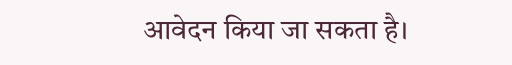आवेदन किया जा सकता है।